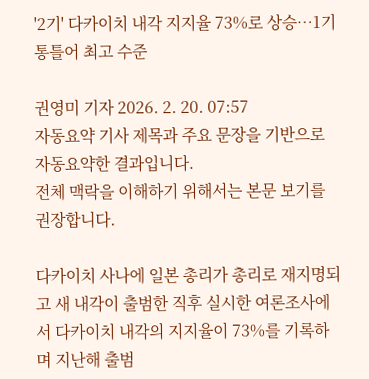'2기' 다카이치 내각 지지율 73%로 상승…1기 통틀어 최고 수준

권영미 기자 2026. 2. 20. 07:57
자동요약 기사 제목과 주요 문장을 기반으로 자동요약한 결과입니다.
전체 맥락을 이해하기 위해서는 본문 보기를 권장합니다.

다카이치 사나에 일본 총리가 총리로 재지명되고 새 내각이 출범한 직후 실시한 여론조사에서 다카이치 내각의 지지율이 73%를 기록하며 지난해 출범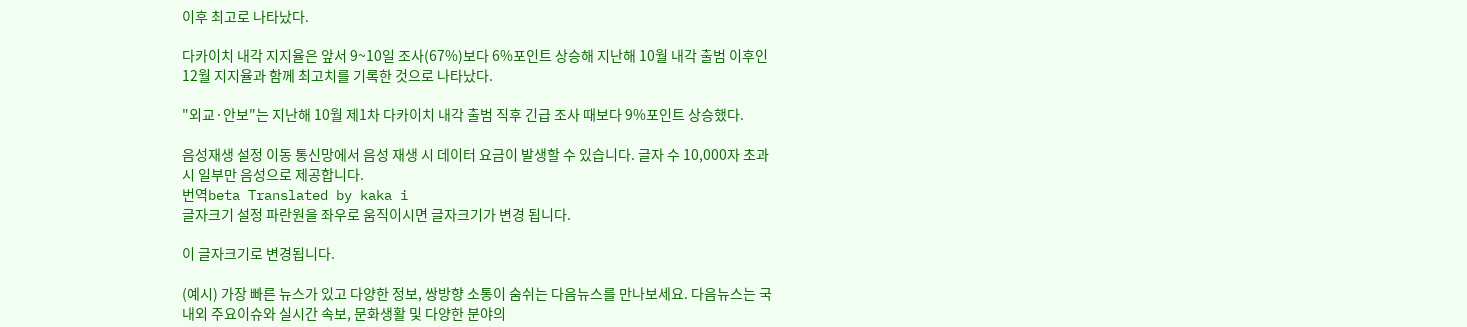이후 최고로 나타났다.

다카이치 내각 지지율은 앞서 9~10일 조사(67%)보다 6%포인트 상승해 지난해 10월 내각 출범 이후인 12월 지지율과 함께 최고치를 기록한 것으로 나타났다.

"외교·안보"는 지난해 10월 제1차 다카이치 내각 출범 직후 긴급 조사 때보다 9%포인트 상승했다.

음성재생 설정 이동 통신망에서 음성 재생 시 데이터 요금이 발생할 수 있습니다. 글자 수 10,000자 초과 시 일부만 음성으로 제공합니다.
번역beta Translated by kaka i
글자크기 설정 파란원을 좌우로 움직이시면 글자크기가 변경 됩니다.

이 글자크기로 변경됩니다.

(예시) 가장 빠른 뉴스가 있고 다양한 정보, 쌍방향 소통이 숨쉬는 다음뉴스를 만나보세요. 다음뉴스는 국내외 주요이슈와 실시간 속보, 문화생활 및 다양한 분야의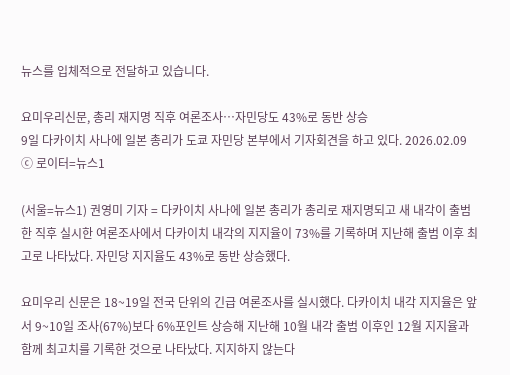뉴스를 입체적으로 전달하고 있습니다.

요미우리신문, 총리 재지명 직후 여론조사…자민당도 43%로 동반 상승
9일 다카이치 사나에 일본 총리가 도쿄 자민당 본부에서 기자회견을 하고 있다. 2026.02.09 ⓒ 로이터=뉴스1

(서울=뉴스1) 권영미 기자 = 다카이치 사나에 일본 총리가 총리로 재지명되고 새 내각이 출범한 직후 실시한 여론조사에서 다카이치 내각의 지지율이 73%를 기록하며 지난해 출범 이후 최고로 나타났다. 자민당 지지율도 43%로 동반 상승했다.

요미우리 신문은 18~19일 전국 단위의 긴급 여론조사를 실시했다. 다카이치 내각 지지율은 앞서 9~10일 조사(67%)보다 6%포인트 상승해 지난해 10월 내각 출범 이후인 12월 지지율과 함께 최고치를 기록한 것으로 나타났다. 지지하지 않는다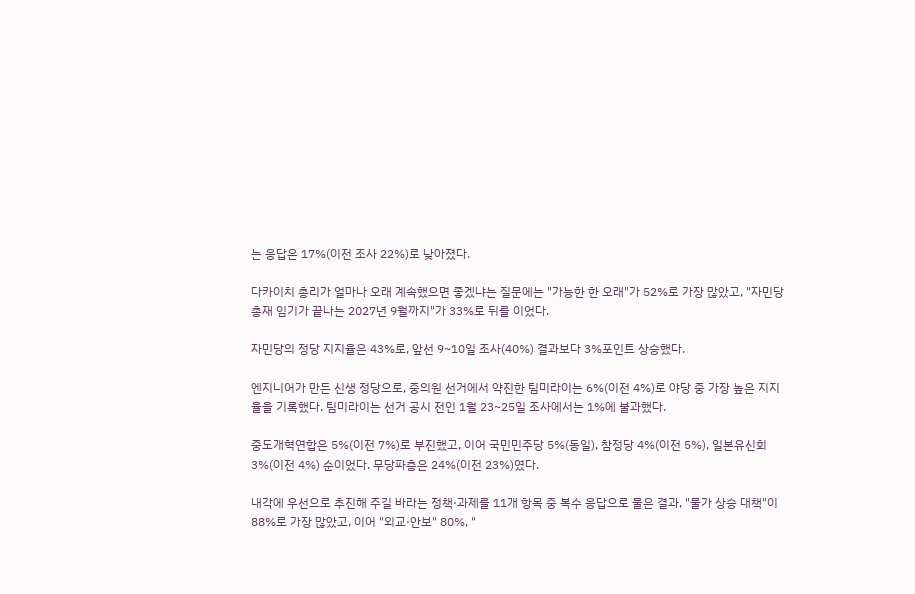는 응답은 17%(이전 조사 22%)로 낮아졌다.

다카이치 총리가 얼마나 오래 계속했으면 좋겠냐는 질문에는 "가능한 한 오래"가 52%로 가장 많았고, "자민당 총재 임기가 끝나는 2027년 9월까지"가 33%로 뒤를 이었다.

자민당의 정당 지지율은 43%로, 앞선 9~10일 조사(40%) 결과보다 3%포인트 상승했다.

엔지니어가 만든 신생 정당으로, 중의원 선거에서 약진한 팀미라이는 6%(이전 4%)로 야당 중 가장 높은 지지율을 기록했다. 팀미라이는 선거 공시 전인 1월 23~25일 조사에서는 1%에 불과했다.

중도개혁연합은 5%(이전 7%)로 부진했고, 이어 국민민주당 5%(동일), 참정당 4%(이전 5%), 일본유신회 3%(이전 4%) 순이었다. 무당파층은 24%(이전 23%)였다.

내각에 우선으로 추진해 주길 바라는 정책·과제를 11개 항목 중 복수 응답으로 물은 결과, "물가 상승 대책"이 88%로 가장 많았고, 이어 "외교·안보" 80%, "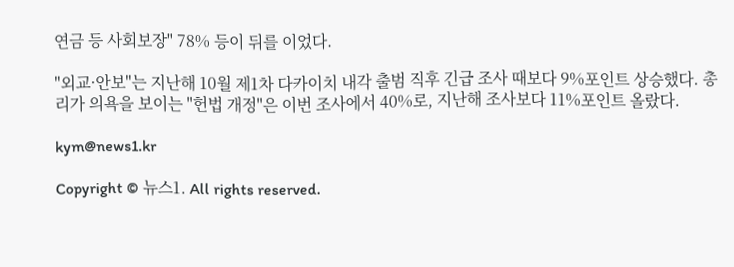연금 등 사회보장" 78% 등이 뒤를 이었다.

"외교·안보"는 지난해 10월 제1차 다카이치 내각 출범 직후 긴급 조사 때보다 9%포인트 상승했다. 총리가 의욕을 보이는 "헌법 개정"은 이번 조사에서 40%로, 지난해 조사보다 11%포인트 올랐다.

kym@news1.kr

Copyright © 뉴스1. All rights reserved.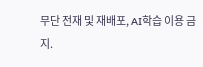무단 전재 및 재배포, AI학습 이용 금지.